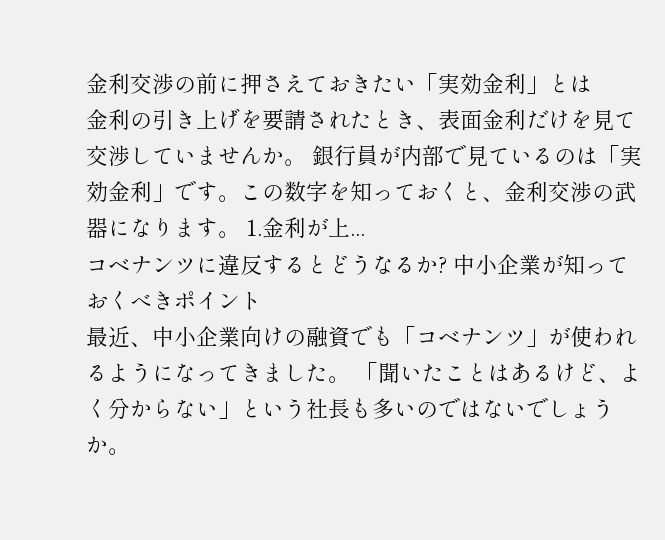金利交渉の前に押さえておきたい「実効金利」とは
金利の引き上げを要請されたとき、表面金利だけを見て交渉していませんか。 銀行員が内部で見ているのは「実効金利」です。この数字を知っておくと、金利交渉の武器になります。 1.金利が上...
コベナンツに違反するとどうなるか? 中小企業が知っておくべきポイント
最近、中小企業向けの融資でも「コベナンツ」が使われるようになってきました。 「聞いたことはあるけど、よく分からない」という社長も多いのではないでしょうか。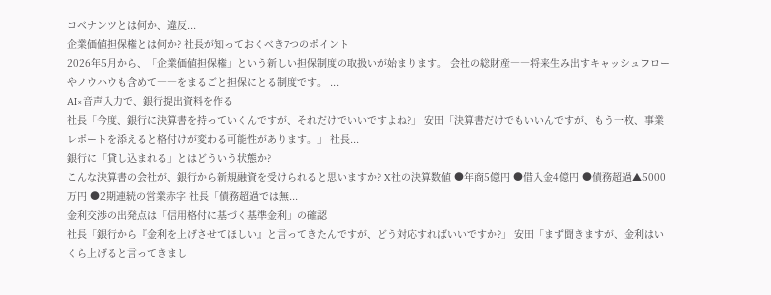コベナンツとは何か、違反...
企業価値担保権とは何か? 社長が知っておくべき7つのポイント
2026年5月から、「企業価値担保権」という新しい担保制度の取扱いが始まります。 会社の総財産――将来生み出すキャッシュフローやノウハウも含めて――をまるごと担保にとる制度です。 ...
AI×音声入力で、銀行提出資料を作る
社長「今度、銀行に決算書を持っていくんですが、それだけでいいですよね?」 安田「決算書だけでもいいんですが、もう一枚、事業レポートを添えると格付けが変わる可能性があります。」 社長...
銀行に「貸し込まれる」とはどういう状態か?
こんな決算書の会社が、銀行から新規融資を受けられると思いますか? X社の決算数値 ●年商5億円 ●借入金4億円 ●債務超過▲5000万円 ●2期連続の営業赤字 社長「債務超過では無...
金利交渉の出発点は「信用格付に基づく基準金利」の確認
社長「銀行から『金利を上げさせてほしい』と言ってきたんですが、どう対応すればいいですか?」 安田「まず聞きますが、金利はいくら上げると言ってきまし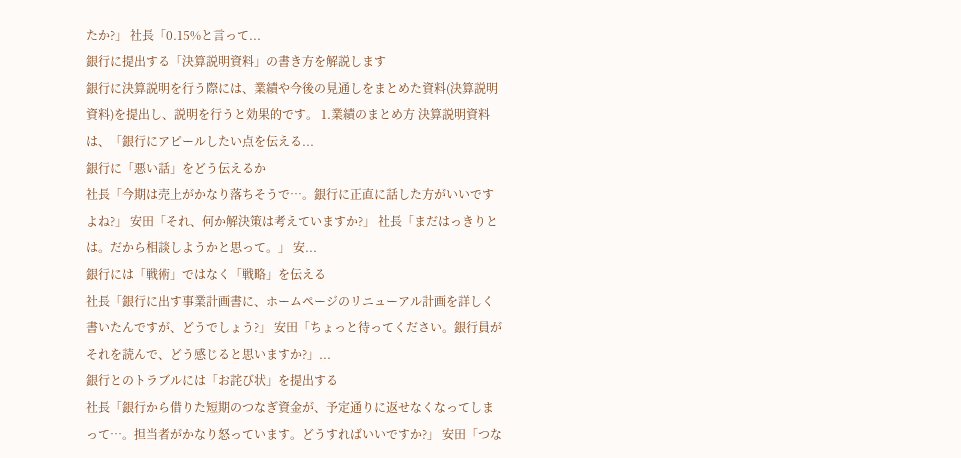たか?」 社長「0.15%と言って...
銀行に提出する「決算説明資料」の書き方を解説します
銀行に決算説明を行う際には、業績や今後の見通しをまとめた資料(決算説明資料)を提出し、説明を行うと効果的です。 1.業績のまとめ方 決算説明資料は、「銀行にアピールしたい点を伝える...
銀行に「悪い話」をどう伝えるか
社長「今期は売上がかなり落ちそうで…。銀行に正直に話した方がいいですよね?」 安田「それ、何か解決策は考えていますか?」 社長「まだはっきりとは。だから相談しようかと思って。」 安...
銀行には「戦術」ではなく「戦略」を伝える
社長「銀行に出す事業計画書に、ホームページのリニューアル計画を詳しく書いたんですが、どうでしょう?」 安田「ちょっと待ってください。銀行員がそれを読んで、どう感じると思いますか?」...
銀行とのトラブルには「お詫び状」を提出する
社長「銀行から借りた短期のつなぎ資金が、予定通りに返せなくなってしまって…。担当者がかなり怒っています。どうすればいいですか?」 安田「つな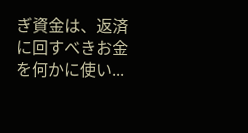ぎ資金は、返済に回すべきお金を何かに使い...